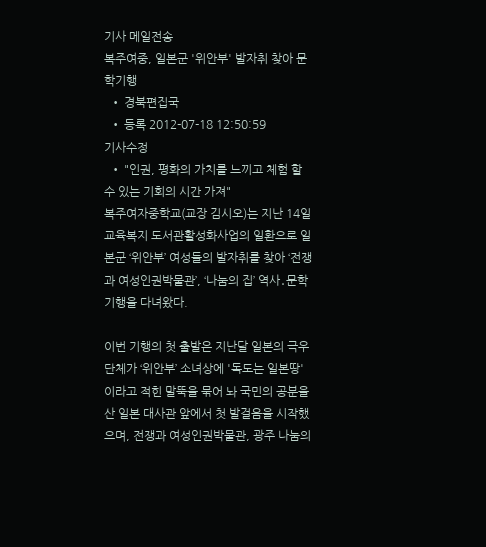기사 메일전송
복주여중, 일본군 '위안부' 발자취 찾아 문학기행
  • 경북편집국
  • 등록 2012-07-18 12:50:59
기사수정
  • "인권, 평화의 가치를 느끼고 체험 할 수 있는 기회의 시간 가져"
복주여자중학교(교장 김시오)는 지난 14일 교육복지 도서관활성화사업의 일환으로 일본군 ‘위안부’ 여성들의 발자취를 찾아 ‘전쟁과 여성인권박물관’, ‘나눔의 집’ 역사․문학기행을 다녀왔다.

이번 기행의 첫 출발은 지난달 일본의 극우단체가 ‘위안부’ 소녀상에 '독도는 일본땅' 이라고 적힌 말뚝을 묶어 놔 국민의 공분을 산 일본 대사관 앞에서 첫 발걸음을 시작했으며, 전쟁과 여성인권박물관, 광주 나눔의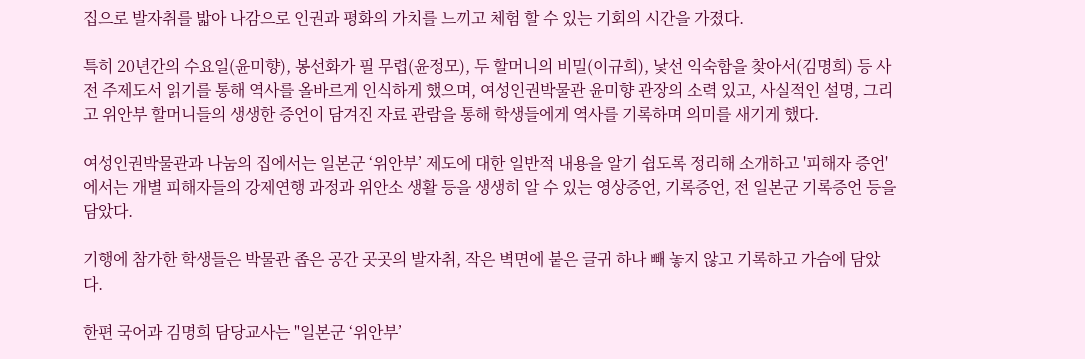집으로 발자취를 밟아 나감으로 인권과 평화의 가치를 느끼고 체험 할 수 있는 기회의 시간을 가졌다.

특히 20년간의 수요일(윤미향), 봉선화가 필 무렵(윤정모), 두 할머니의 비밀(이규희), 낯선 익숙함을 찾아서(김명희) 등 사전 주제도서 읽기를 통해 역사를 올바르게 인식하게 했으며, 여성인권박물관 윤미향 관장의 소력 있고, 사실적인 설명, 그리고 위안부 할머니들의 생생한 증언이 담겨진 자료 관람을 통해 학생들에게 역사를 기록하며 의미를 새기게 했다.

여성인권박물관과 나눔의 집에서는 일본군 ‘위안부’ 제도에 대한 일반적 내용을 알기 쉽도록 정리해 소개하고 '피해자 증언'에서는 개별 피해자들의 강제연행 과정과 위안소 생활 등을 생생히 알 수 있는 영상증언, 기록증언, 전 일본군 기록증언 등을 담았다.

기행에 참가한 학생들은 박물관 좁은 공간 곳곳의 발자취, 작은 벽면에 붙은 글귀 하나 빼 놓지 않고 기록하고 가슴에 담았다.

한편 국어과 김명희 담당교사는 "일본군 ‘위안부’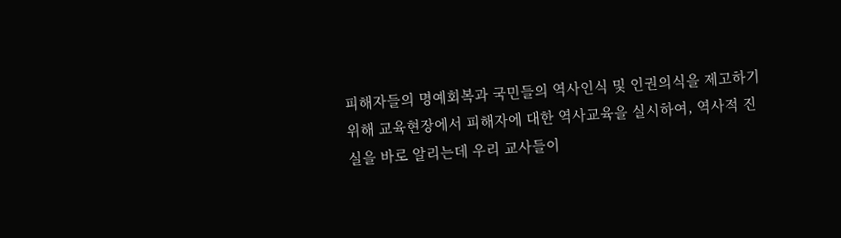피해자들의 명예회복과 국민들의 역사인식 및 인권의식을 제고하기 위해 교육현장에서 피해자에 대한 역사교육을 실시하여, 역사적 진실을 바로 알리는데 우리 교사들이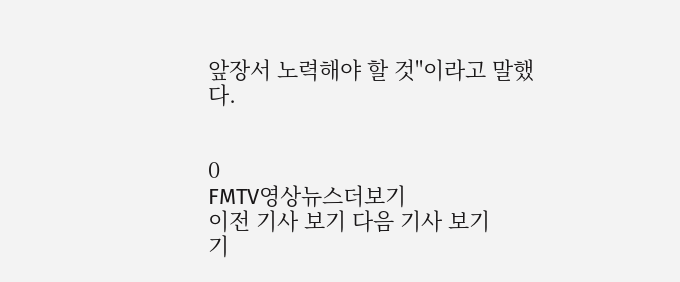앞장서 노력해야 할 것"이라고 말했다.


0
FMTV영상뉴스더보기
이전 기사 보기 다음 기사 보기
기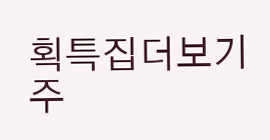획특집더보기
주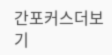간포커스더보기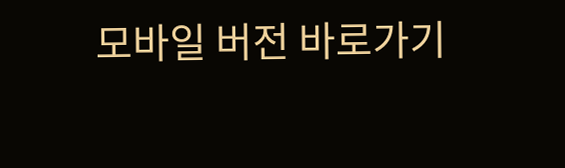모바일 버전 바로가기